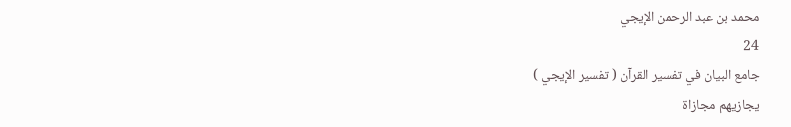محمد بن عبد الرحمن الإيجي
24
جامع البيان في تفسير القرآن ( تفسير الإيجي )
يجازيهم مجازاة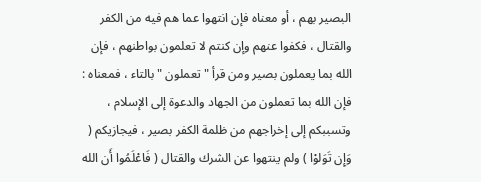البصير بهم ، أو معناه فإن انتهوا عما هم فيه من الكفر والقتال ، فكفوا عنهم وإن كنتم لا تعلمون بواطنهم ، فإن الله بما يعملون بصير ومن قرأ " تعملون " بالتاء ، فمعناه : فإن الله بما تعملون من الجهاد والدعوة إلى الإسلام ، وتسببكم إلى إخراجهم من ظلمة الكفر بصير ، فيجازيكم ( وَإِن تَوَلوْا ) ولم ينتهوا عن الشرك والقتال ( فَاعْلَمُوا أَن الله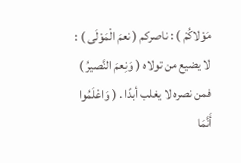مَوْلاكُمْ ) : ناصركم ( نعمَ الْمَوْلَى ) : لا يضيع من تولاه ( وَنِعمَ النَّصيرُ ) فمن نصره لا يغلب أبدًا . ( وَاعْلَمُوا أَنَّمَا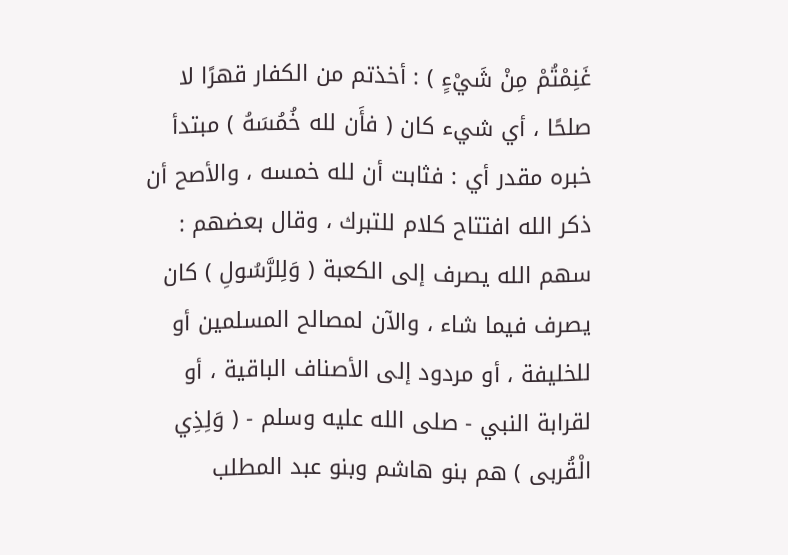غَنِمْتُمْ مِنْ شَيْءٍ ) : أخذتم من الكفار قهرًا لا صلحًا ، أي شيء كان ( فأَن لله خُمُسَهُ ) مبتدأ خبره مقدر أي : فثابت أن لله خمسه ، والأصح أن ذكر الله افتتاح كلام للتبرك ، وقال بعضهم : سهم الله يصرف إلى الكعبة ( وَلِلرَّسُولِ ) كان يصرف فيما شاء ، والآن لمصالح المسلمين أو للخليفة ، أو مردود إلى الأصناف الباقية ، أو لقرابة النبي - صلى الله عليه وسلم - ( وَلِذِي الْقُربى ) هم بنو هاشم وبنو عبد المطلب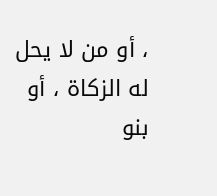، أو من لا يحل له الزكاة ، أو بنو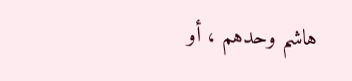هاشم وحدهم ، أو